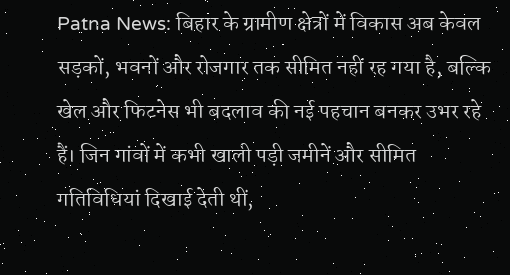Patna News: बिहार के ग्रामीण क्षेत्रों में विकास अब केवल सड़कों, भवनों और रोजगार तक सीमित नहीं रह गया है, बल्कि खेल और फिटनेस भी बदलाव की नई पहचान बनकर उभर रहे हैं। जिन गांवों में कभी खाली पड़ी जमीनें और सीमित गतिविधियां दिखाई देती थीं,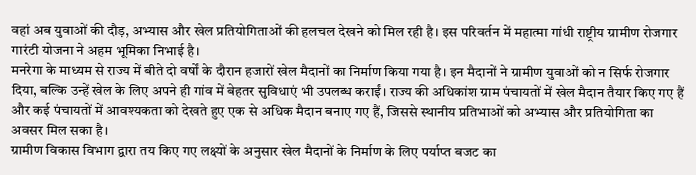वहां अब युवाओं की दौड़, अभ्यास और खेल प्रतियोगिताओं की हलचल देखने को मिल रही है। इस परिवर्तन में महात्मा गांधी राष्ट्रीय ग्रामीण रोजगार गारंटी योजना ने अहम भूमिका निभाई है।
मनरेगा के माध्यम से राज्य में बीते दो वर्षों के दौरान हजारों खेल मैदानों का निर्माण किया गया है। इन मैदानों ने ग्रामीण युवाओं को न सिर्फ रोजगार दिया, बल्कि उन्हें खेल के लिए अपने ही गांव में बेहतर सुविधाएं भी उपलब्ध कराईं। राज्य की अधिकांश ग्राम पंचायतों में खेल मैदान तैयार किए गए हैं और कई पंचायतों में आवश्यकता को देखते हुए एक से अधिक मैदान बनाए गए हैं, जिससे स्थानीय प्रतिभाओं को अभ्यास और प्रतियोगिता का अवसर मिल सका है।
ग्रामीण विकास विभाग द्वारा तय किए गए लक्ष्यों के अनुसार खेल मैदानों के निर्माण के लिए पर्याप्त बजट का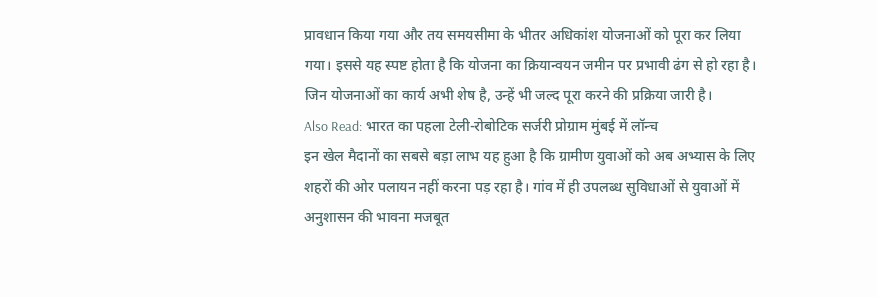प्रावधान किया गया और तय समयसीमा के भीतर अधिकांश योजनाओं को पूरा कर लिया गया। इससे यह स्पष्ट होता है कि योजना का क्रियान्वयन जमीन पर प्रभावी ढंग से हो रहा है। जिन योजनाओं का कार्य अभी शेष है, उन्हें भी जल्द पूरा करने की प्रक्रिया जारी है।
Also Read: भारत का पहला टेली-रोबोटिक सर्जरी प्रोग्राम मुंबई में लॉन्च
इन खेल मैदानों का सबसे बड़ा लाभ यह हुआ है कि ग्रामीण युवाओं को अब अभ्यास के लिए शहरों की ओर पलायन नहीं करना पड़ रहा है। गांव में ही उपलब्ध सुविधाओं से युवाओं में अनुशासन की भावना मजबूत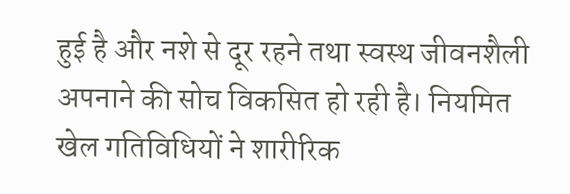हुई है और नशे से दूर रहने तथा स्वस्थ जीवनशैली अपनाने की सोच विकसित हो रही है। नियमित खेल गतिविधियों ने शारीरिक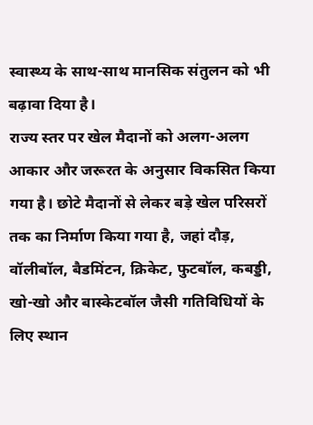स्वास्थ्य के साथ-साथ मानसिक संतुलन को भी बढ़ावा दिया है।
राज्य स्तर पर खेल मैदानों को अलग-अलग आकार और जरूरत के अनुसार विकसित किया गया है। छोटे मैदानों से लेकर बड़े खेल परिसरों तक का निर्माण किया गया है, जहां दौड़, वॉलीबॉल, बैडमिंटन, क्रिकेट, फुटबॉल, कबड्डी, खो-खो और बास्केटबॉल जैसी गतिविधियों के लिए स्थान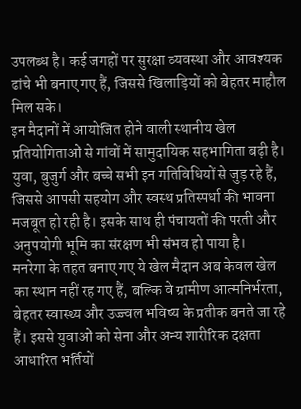उपलब्ध है। कई जगहों पर सुरक्षा व्यवस्था और आवश्यक ढांचे भी बनाए गए हैं, जिससे खिलाड़ियों को बेहतर माहौल मिल सके।
इन मैदानों में आयोजित होने वाली स्थानीय खेल प्रतियोगिताओं से गांवों में सामुदायिक सहभागिता बढ़ी है। युवा, बुजुर्ग और बच्चे सभी इन गतिविधियों से जुड़ रहे हैं, जिससे आपसी सहयोग और स्वस्थ प्रतिस्पर्धा की भावना मजबूत हो रही है। इसके साथ ही पंचायतों की परती और अनुपयोगी भूमि का संरक्षण भी संभव हो पाया है।
मनरेगा के तहत बनाए गए ये खेल मैदान अब केवल खेल का स्थान नहीं रह गए हैं, बल्कि वे ग्रामीण आत्मनिर्भरता, बेहतर स्वास्थ्य और उज्ज्वल भविष्य के प्रतीक बनते जा रहे हैं। इससे युवाओं को सेना और अन्य शारीरिक दक्षता आधारित भर्तियों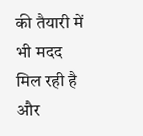की तैयारी में भी मदद मिल रही है और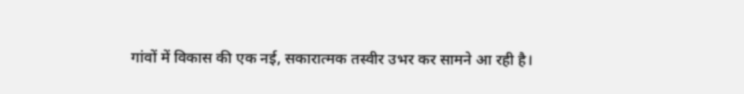गांवों में विकास की एक नई, सकारात्मक तस्वीर उभर कर सामने आ रही है।